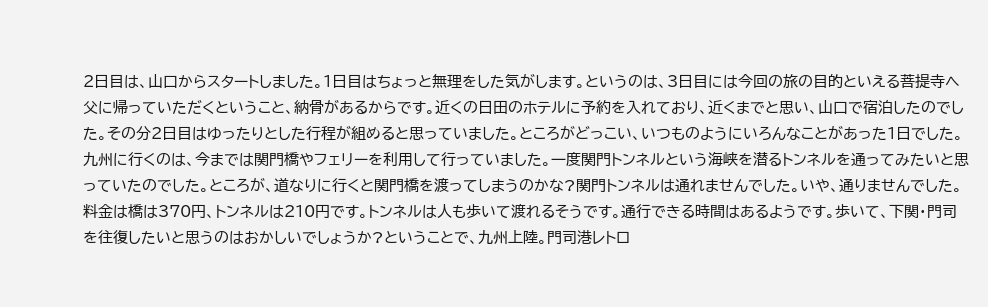2日目は、山口からスタートしました。1日目はちょっと無理をした気がします。というのは、3日目には今回の旅の目的といえる菩提寺へ父に帰っていただくということ、納骨があるからです。近くの日田のホテルに予約を入れており、近くまでと思い、山口で宿泊したのでした。その分2日目はゆったりとした行程が組めると思っていました。ところがどっこい、いつものようにいろんなことがあった1日でした。九州に行くのは、今までは関門橋やフェリーを利用して行っていました。一度関門トンネルという海峡を潜るトンネルを通ってみたいと思っていたのでした。ところが、道なりに行くと関門橋を渡ってしまうのかな?関門トンネルは通れませんでした。いや、通りませんでした。料金は橋は370円、トンネルは210円です。トンネルは人も歩いて渡れるそうです。通行できる時間はあるようです。歩いて、下関・門司を往復したいと思うのはおかしいでしょうか?ということで、九州上陸。門司港レトロ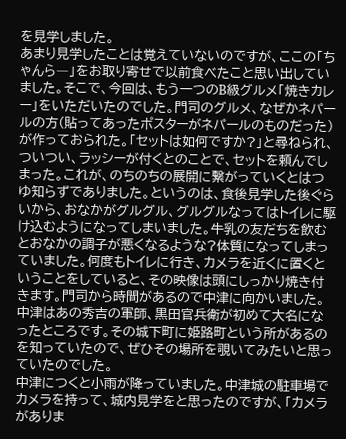を見学しました。
あまり見学したことは覚えていないのですが、ここの「ちゃんら―」をお取り寄せで以前食べたこと思い出していました。そこで、今回は、もう一つのB級グルメ「焼きカレー」をいただいたのでした。門司のグルメ、なぜかネパールの方(貼ってあったポスターがネパールのものだった)が作っておられた。「セットは如何ですか?」と尋ねられ、ついつい、ラッシーが付くとのことで、セットを頼んでしまった。これが、のちのちの展開に繋がっていくとはつゆ知らずでありました。というのは、食後見学した後ぐらいから、おなかがグルグル、グルグルなってはトイレに駆け込むようになってしまいました。牛乳の友だちを飲むとおなかの調子が悪くなるような?体質になってしまっていました。何度もトイレに行き、カメラを近くに置くということをしていると、その映像は頭にしっかり焼き付きます。門司から時間があるので中津に向かいました。中津はあの秀吉の軍師、黒田官兵衛が初めて大名になったところです。その城下町に姫路町という所があるのを知っていたので、ぜひその場所を覗いてみたいと思っていたのでした。
中津につくと小雨が降っていました。中津城の駐車場でカメラを持って、城内見学をと思ったのですが、「カメラがありま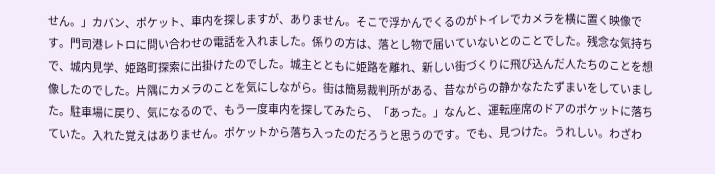せん。」カバン、ポケット、車内を探しますが、ありません。そこで浮かんでくるのがトイレでカメラを横に置く映像です。門司港レトロに問い合わせの電話を入れました。係りの方は、落とし物で届いていないとのことでした。残念な気持ちで、城内見学、姫路町探索に出掛けたのでした。城主とともに姫路を離れ、新しい街づくりに飛び込んだ人たちのことを想像したのでした。片隅にカメラのことを気にしながら。街は簡易裁判所がある、昔ながらの静かなたたずまいをしていました。駐車場に戻り、気になるので、もう一度車内を探してみたら、「あった。」なんと、運転座席のドアのポケットに落ちていた。入れた覚えはありません。ポケットから落ち入ったのだろうと思うのです。でも、見つけた。うれしい。わざわ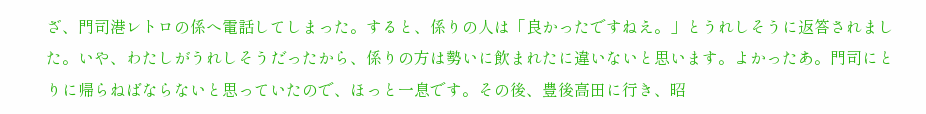ざ、門司港レトロの係へ電話してしまった。すると、係りの人は「良かったですねえ。」とうれしそうに返答されました。いや、わたしがうれしそうだったから、係りの方は勢いに飲まれたに違いないと思います。よかったあ。門司にとりに帰らねばならないと思っていたので、ほっと一息です。その後、豊後高田に行き、昭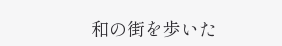和の街を歩いた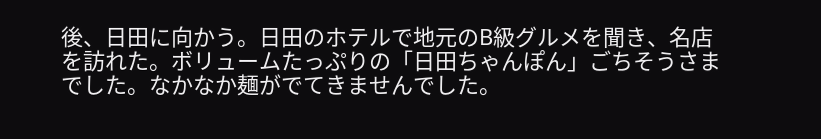後、日田に向かう。日田のホテルで地元のB級グルメを聞き、名店を訪れた。ボリュームたっぷりの「日田ちゃんぽん」ごちそうさまでした。なかなか麺がでてきませんでした。